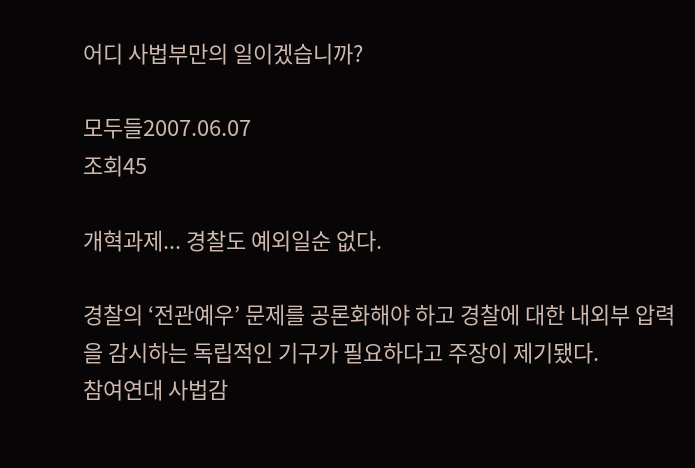어디 사법부만의 일이겠습니까?

모두들2007.06.07
조회45

개혁과제... 경찰도 예외일순 없다.

경찰의 ‘전관예우’ 문제를 공론화해야 하고 경찰에 대한 내외부 압력을 감시하는 독립적인 기구가 필요하다고 주장이 제기됐다.
참여연대 사법감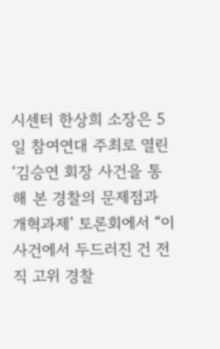시센터 한상희 소장은 5일 참여연대 주최로 열린 ‘김승연 회장 사건을 통해 본 경찰의 문제점과 개혁과제’ 토론회에서 “이 사건에서 두드러진 건 전직 고위 경찰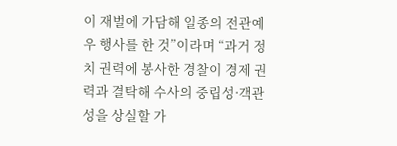이 재벌에 가담해 일종의 전관예우 행사를 한 것”이라며 “과거 정치 권력에 봉사한 경찰이 경제 권력과 결탁해 수사의 중립성·객관성을 상실할 가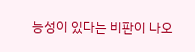능성이 있다는 비판이 나오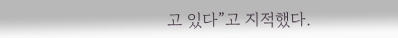고 있다”고 지적했다.